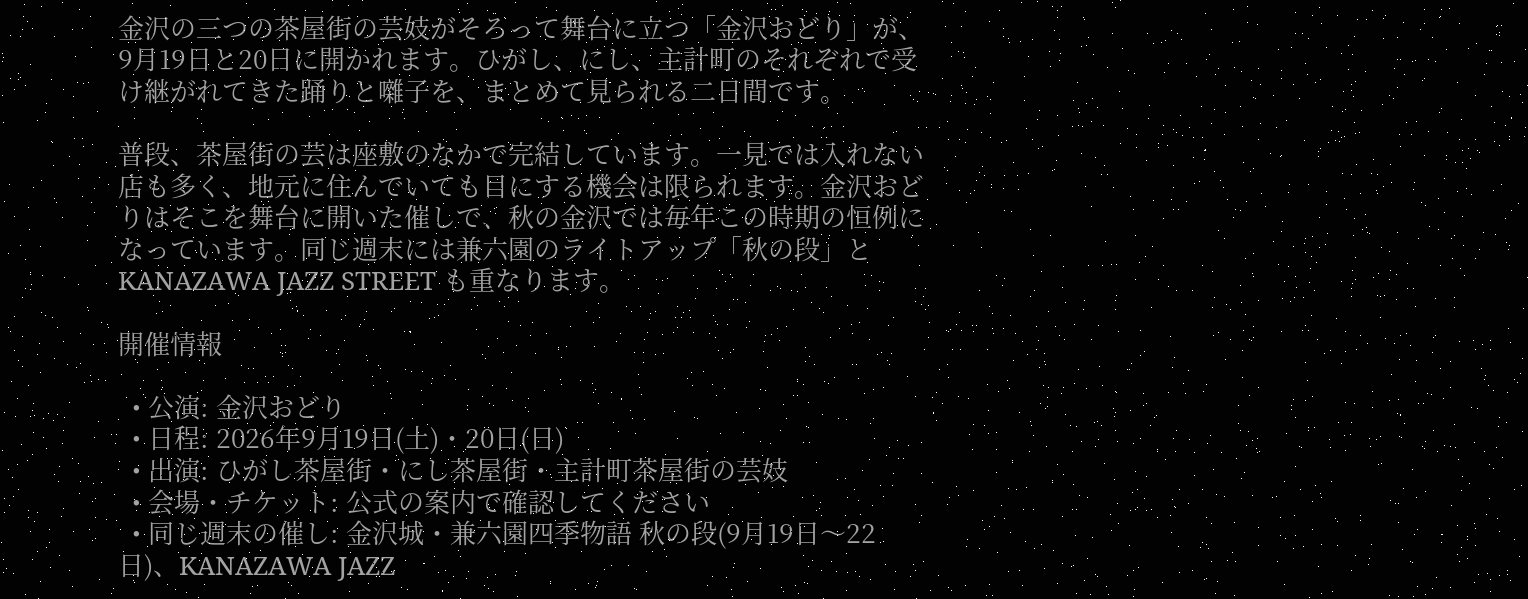金沢の三つの茶屋街の芸妓がそろって舞台に立つ「金沢おどり」が、9月19日と20日に開かれます。ひがし、にし、主計町のそれぞれで受け継がれてきた踊りと囃子を、まとめて見られる二日間です。

普段、茶屋街の芸は座敷のなかで完結しています。一見では入れない店も多く、地元に住んでいても目にする機会は限られます。金沢おどりはそこを舞台に開いた催しで、秋の金沢では毎年この時期の恒例になっています。同じ週末には兼六園のライトアップ「秋の段」と KANAZAWA JAZZ STREET も重なります。

開催情報

  • 公演: 金沢おどり
  • 日程: 2026年9月19日(土)・20日(日)
  • 出演: ひがし茶屋街・にし茶屋街・主計町茶屋街の芸妓
  • 会場・チケット: 公式の案内で確認してください
  • 同じ週末の催し: 金沢城・兼六園四季物語 秋の段(9月19日〜22日)、KANAZAWA JAZZ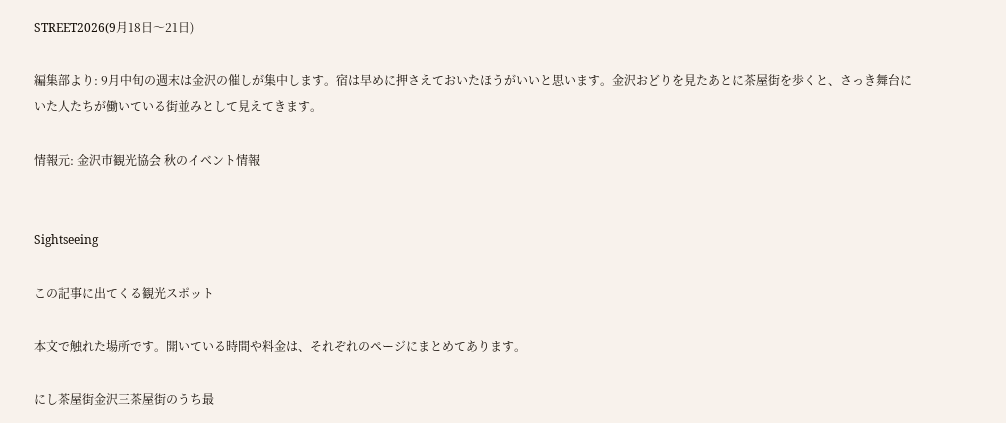STREET2026(9月18日〜21日)

編集部より: 9月中旬の週末は金沢の催しが集中します。宿は早めに押さえておいたほうがいいと思います。金沢おどりを見たあとに茶屋街を歩くと、さっき舞台にいた人たちが働いている街並みとして見えてきます。

情報元: 金沢市観光協会 秋のイベント情報


Sightseeing

この記事に出てくる観光スポット

本文で触れた場所です。開いている時間や料金は、それぞれのページにまとめてあります。

にし茶屋街金沢三茶屋街のうち最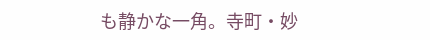も静かな一角。寺町・妙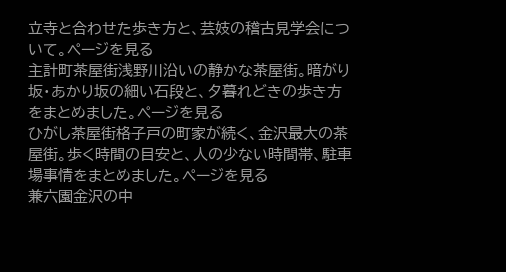立寺と合わせた歩き方と、芸妓の稽古見学会について。ページを見る
主計町茶屋街浅野川沿いの静かな茶屋街。暗がり坂・あかり坂の細い石段と、夕暮れどきの歩き方をまとめました。ページを見る
ひがし茶屋街格子戸の町家が続く、金沢最大の茶屋街。歩く時間の目安と、人の少ない時間帯、駐車場事情をまとめました。ページを見る
兼六園金沢の中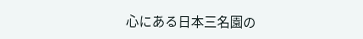心にある日本三名園の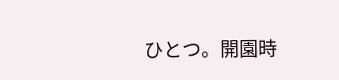ひとつ。開園時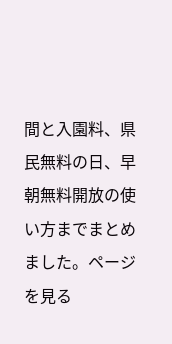間と入園料、県民無料の日、早朝無料開放の使い方までまとめました。ページを見る